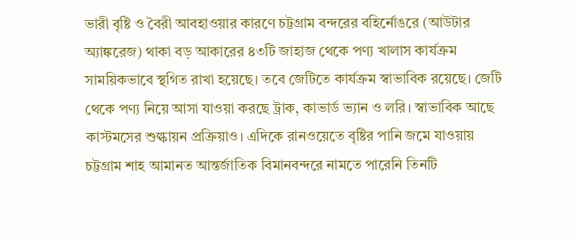ভারী বৃষ্টি ও বৈরী আবহাওয়ার কারণে চট্টগ্রাম বন্দরের বহির্নোঙরে (আউটার অ্যাঙ্করেজ) থাকা বড় আকারের ৪৩টি জাহাজ থেকে পণ্য খালাস কার্যক্রম সাময়িকভাবে স্থগিত রাখা হয়েছে। তবে জেটিতে কার্যক্রম স্বাভাবিক রয়েছে। জেটি থেকে পণ্য নিয়ে আসা যাওয়া করছে ট্রাক, কাভার্ড ভ্যান ও লরি। স্বাভাবিক আছে কাস্টমসের শুল্কায়ন প্রক্রিয়াও। এদিকে রানওয়েতে বৃষ্টির পানি জমে যাওয়ায় চট্টগ্রাম শাহ আমানত আন্তর্জাতিক বিমানবন্দরে নামতে পারেনি তিনটি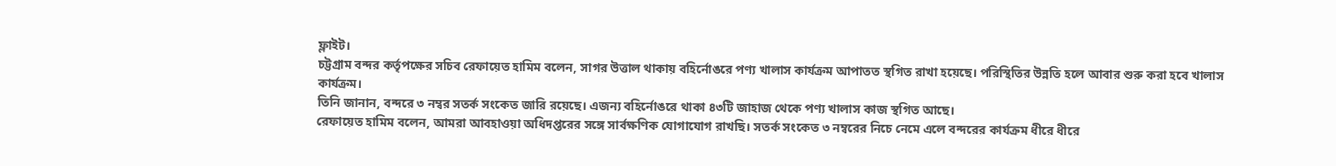ফ্লাইট।
চট্টগ্রাম বন্দর কর্তৃপক্ষের সচিব রেফায়েত হামিম বলেন, সাগর উত্তাল থাকায় বহির্নোঙরে পণ্য খালাস কার্যক্রম আপাতত স্থগিত রাখা হয়েছে। পরিস্থিতির উন্নতি হলে আবার শুরু করা হবে খালাস কার্যক্রম।
তিনি জানান, বন্দরে ৩ নম্বর সতর্ক সংকেত জারি রয়েছে। এজন্য বহির্নোঙরে থাকা ৪৩টি জাহাজ থেকে পণ্য খালাস কাজ স্থগিত আছে।
রেফায়েত হামিম বলেন, আমরা আবহাওয়া অধিদপ্তরের সঙ্গে সার্বক্ষণিক যোগাযোগ রাখছি। সতর্ক সংকেত ৩ নম্বরের নিচে নেমে এলে বন্দরের কার্যক্রম ধীরে ধীরে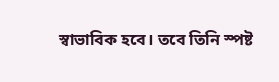স্বাভাবিক হবে। তবে তিনি স্পষ্ট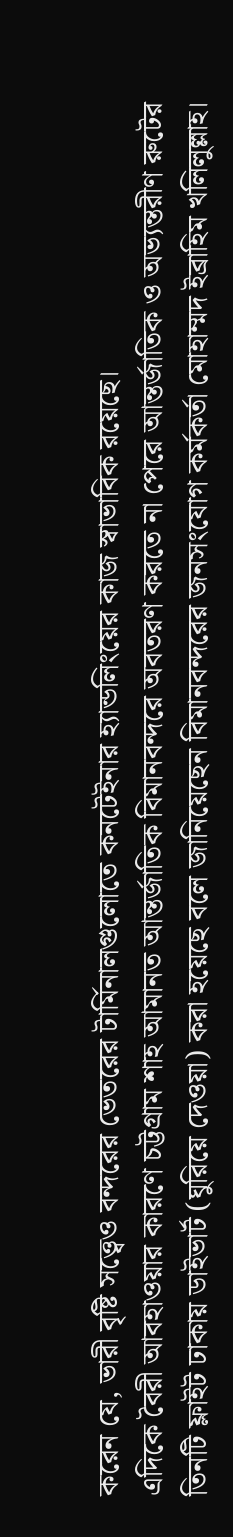করেন যে, ভারী বৃষ্টি সত্ত্বেও বন্দরের ভেতরের টার্মিনালগুলোতে কনটেইনার হ্যান্ডলিংয়ের কাজ স্বাভাবিক রয়েছে।
এদিকে বৈরী আবহাওয়ার কারণে চট্টগ্রাম শাহ আমানত আন্তর্জাতিক বিমানবন্দরে অবতরণ করতে না পেরে আন্তর্জাতিক ও অভ্যন্তরীণ রুটের তিনটি ফ্লাইট ঢাকায় ডাইভার্ট (ঘুরিয়ে দেওয়া) করা হয়েছে বলে জানিয়েছেন বিমানবন্দরের জনসংযোগ কর্মকর্তা মোহাম্মদ ইব্রাহিম খলিলুল্লাহ।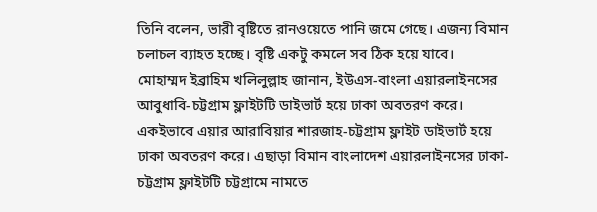তিনি বলেন, ভারী বৃষ্টিতে রানওয়েতে পানি জমে গেছে। এজন্য বিমান চলাচল ব্যাহত হচ্ছে। বৃষ্টি একটু কমলে সব ঠিক হয়ে যাবে।
মোহাম্মদ ইব্রাহিম খলিলুল্লাহ জানান, ইউএস-বাংলা এয়ারলাইনসের আবুধাবি-চট্টগ্রাম ফ্লাইটটি ডাইভার্ট হয়ে ঢাকা অবতরণ করে। একইভাবে এয়ার আরাবিয়ার শারজাহ-চট্টগ্রাম ফ্লাইট ডাইভার্ট হয়ে ঢাকা অবতরণ করে। এছাড়া বিমান বাংলাদেশ এয়ারলাইনসের ঢাকা-চট্টগ্রাম ফ্লাইটটি চট্টগ্রামে নামতে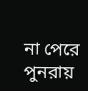না পেরে পুনরায়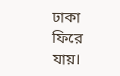ঢাকা ফিরে যায়।